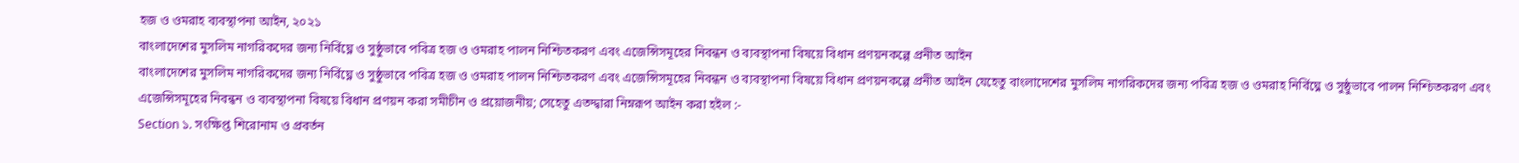হজ ও ওমরাহ ব্যবস্থাপনা আইন, ২০২১
বাংলাদেশের মুসলিম নাগরিকদের জন্য নির্বিঘ্নে ও সুষ্ঠুভাবে পবিত্র হজ ও ওমরাহ পালন নিশ্চিতকরণ এবং এজেন্সিসমূহের নিবন্ধন ও ব্যবস্থাপনা বিষয়ে বিধান প্রণয়নকল্পে প্রনীত আইন
বাংলাদেশের মুসলিম নাগরিকদের জন্য নির্বিঘ্নে ও সুষ্ঠুভাবে পবিত্র হজ ও ওমরাহ পালন নিশ্চিতকরণ এবং এজেন্সিসমূহের নিবন্ধন ও ব্যবস্থাপনা বিষয়ে বিধান প্রণয়নকল্পে প্রনীত আইন যেহেতু বাংলাদেশের মুসলিম নাগরিকদের জন্য পবিত্র হজ ও ওমরাহ নির্বিঘ্নে ও সুষ্ঠুভাবে পালন নিশ্চিতকরণ এবং এজেন্সিসমূহের নিবন্ধন ও ব্যবস্থাপনা বিষয়ে বিধান প্রণয়ন করা সমীচীন ও প্রয়োজনীয়; সেহেতু এতদ্দ্বারা নিম্নরূপ আইন করা হইল :-
Section ১. সংক্ষিপ্ত শিরোনাম ও প্রবর্তন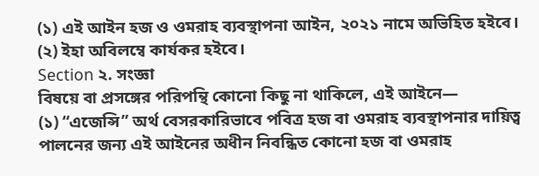(১) এই আইন হজ ও ওমরাহ ব্যবস্থাপনা আইন, ২০২১ নামে অভিহিত হইবে।
(২) ইহা অবিলম্বে কার্যকর হইবে।
Section ২. সংজ্ঞা
বিষয়ে বা প্রসঙ্গের পরিপন্থি কোনো কিছু না থাকিলে, এই আইনে―
(১) “এজেন্সি” অর্থ বেসরকারিভাবে পবিত্র হজ বা ওমরাহ ব্যবস্থাপনার দায়িত্ব পালনের জন্য এই আইনের অধীন নিবন্ধিত কোনো হজ বা ওমরাহ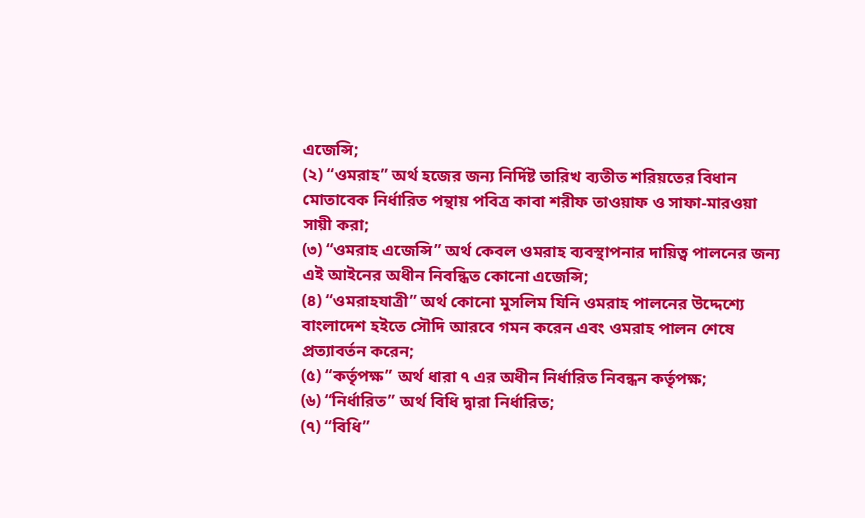এজেন্সি;
(২) “ওমরাহ” অর্থ হজের জন্য নির্দিষ্ট তারিখ ব্যতীত শরিয়তের বিধান মোতাবেক নির্ধারিত পন্থায় পবিত্র কাবা শরীফ তাওয়াফ ও সাফা-মারওয়া সায়ী করা;
(৩) “ওমরাহ এজেন্সি” অর্থ কেবল ওমরাহ ব্যবস্থাপনার দায়িত্ব পালনের জন্য এই আইনের অধীন নিবন্ধিত কোনো এজেন্সি;
(৪) “ওমরাহযাত্রী” অর্থ কোনো মুসলিম যিনি ওমরাহ পালনের উদ্দেশ্যে বাংলাদেশ হইতে সৌদি আরবে গমন করেন এবং ওমরাহ পালন শেষে প্রত্যাবর্তন করেন;
(৫) “কর্তৃপক্ষ” অর্থ ধারা ৭ এর অধীন নির্ধারিত নিবন্ধন কর্তৃপক্ষ;
(৬) “নির্ধারিত” অর্থ বিধি দ্বারা নির্ধারিত;
(৭) “বিধি”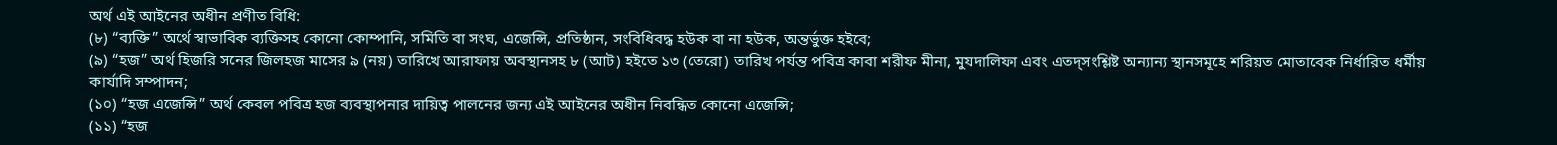অর্থ এই আইনের অধীন প্রণীত বিধি:
(৮) “ব্যক্তি” অর্থে স্বাভাবিক ব্যক্তিসহ কোনো কোম্পানি, সমিতি বা সংঘ, এজেন্সি, প্রতিষ্ঠান, সংবিধিবদ্ধ হউক বা না হউক, অন্তর্ভুক্ত হইবে;
(৯) “হজ” অর্থ হিজরি সনের জিলহজ মাসের ৯ (নয়) তারিখে আরাফায় অবস্থানসহ ৮ (আট) হইতে ১৩ (তেরো) তারিখ পর্যন্ত পবিত্র কাবা শরীফ মীনা, মুযদালিফা এবং এতদ্সংশ্লিষ্ট অন্যান্য স্থানসমূহে শরিয়ত মোতাবেক নির্ধারিত ধর্মীয় কার্যাদি সম্পাদন;
(১০) “হজ এজেন্সি” অর্থ কেবল পবিত্র হজ ব্যবস্থাপনার দায়িত্ব পালনের জন্য এই আইনের অধীন নিবন্ধিত কোনো এজেন্সি;
(১১) “হজ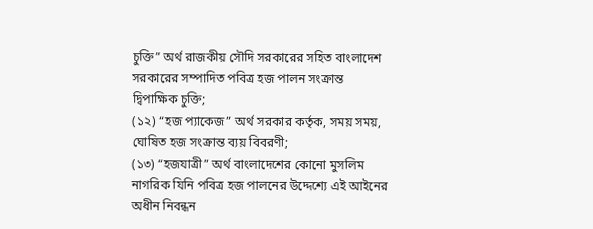চুক্তি” অর্থ রাজকীয় সৌদি সরকারের সহিত বাংলাদেশ সরকারের সম্পাদিত পবিত্র হজ পালন সংক্রান্ত দ্বিপাক্ষিক চুক্তি;
(১২) “হজ প্যাকেজ” অর্থ সরকার কর্তৃক, সময় সময়, ঘোষিত হজ সংক্রান্ত ব্যয় বিবরণী;
(১৩) “হজযাত্রী” অর্থ বাংলাদেশের কোনো মুসলিম নাগরিক যিনি পবিত্র হজ পালনের উদ্দেশ্যে এই আইনের অধীন নিবন্ধন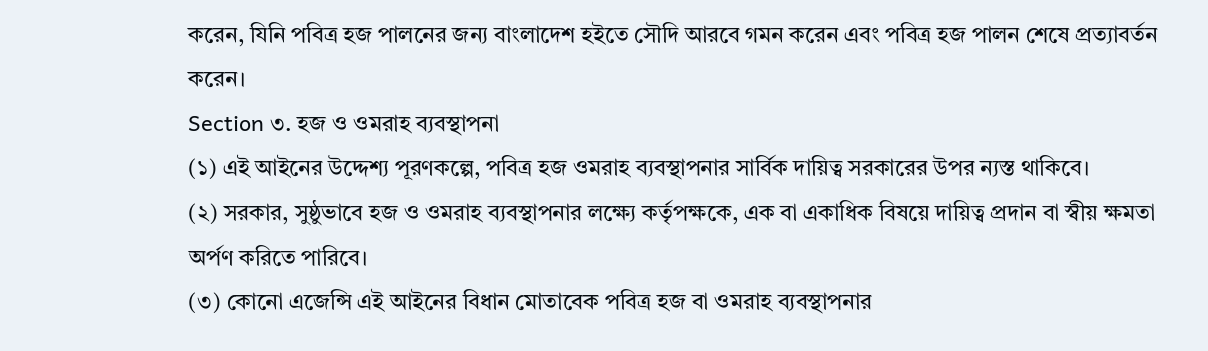করেন, যিনি পবিত্র হজ পালনের জন্য বাংলাদেশ হইতে সৌদি আরবে গমন করেন এবং পবিত্র হজ পালন শেষে প্রত্যাবর্তন করেন।
Section ৩. হজ ও ওমরাহ ব্যবস্থাপনা
(১) এই আইনের উদ্দেশ্য পূরণকল্পে, পবিত্র হজ ওমরাহ ব্যবস্থাপনার সার্বিক দায়িত্ব সরকারের উপর ন্যস্ত থাকিবে।
(২) সরকার, সুষ্ঠুভাবে হজ ও ওমরাহ ব্যবস্থাপনার লক্ষ্যে কর্তৃপক্ষকে, এক বা একাধিক বিষয়ে দায়িত্ব প্রদান বা স্বীয় ক্ষমতা অর্পণ করিতে পারিবে।
(৩) কোনো এজেন্সি এই আইনের বিধান মোতাবেক পবিত্র হজ বা ওমরাহ ব্যবস্থাপনার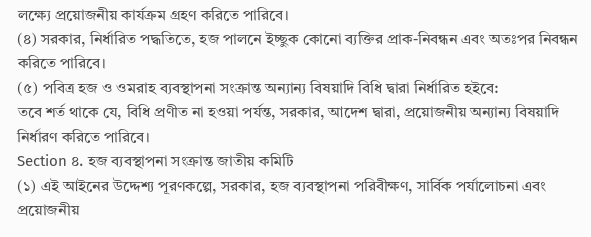লক্ষ্যে প্রয়োজনীয় কার্যক্রম গ্রহণ করিতে পারিবে।
(৪) সরকার, নির্ধারিত পদ্ধতিতে, হজ পালনে ইচ্ছুক কোনো ব্যক্তির প্রাক-নিবন্ধন এবং অতঃপর নিবন্ধন করিতে পারিবে।
(৫) পবিত্র হজ ও ওমরাহ ব্যবস্থাপনা সংক্রান্ত অন্যান্য বিষয়াদি বিধি দ্বারা নির্ধারিত হইবে:
তবে শর্ত থাকে যে, বিধি প্রণীত না হওয়া পর্যন্ত, সরকার, আদেশ দ্বারা, প্রয়োজনীয় অন্যান্য বিষয়াদি নির্ধারণ করিতে পারিবে।
Section ৪. হজ ব্যবস্থাপনা সংক্রান্ত জাতীয় কমিটি
(১) এই আইনের উদ্দেশ্য পূরণকল্পে, সরকার, হজ ব্যবস্থাপনা পরিবীক্ষণ, সার্বিক পর্যালোচনা এবং প্রয়োজনীয়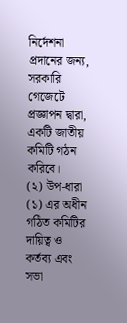নির্দেশনা প্রদানের জন্য, সরকারি গেজেটে প্রজ্ঞাপন দ্বারা, একটি জাতীয় কমিটি গঠন করিবে।
(২) উপ-ধারা (১) এর অধীন গঠিত কমিটির দায়িত্ব ও কর্তব্য এবং সভা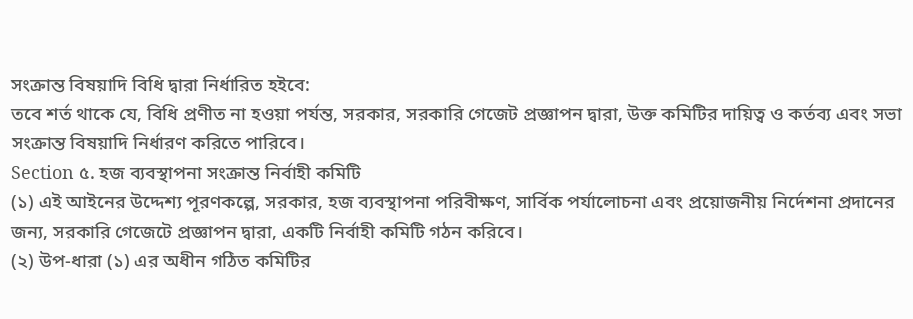সংক্রান্ত বিষয়াদি বিধি দ্বারা নির্ধারিত হইবে:
তবে শর্ত থাকে যে, বিধি প্রণীত না হওয়া পর্যন্ত, সরকার, সরকারি গেজেট প্রজ্ঞাপন দ্বারা, উক্ত কমিটির দায়িত্ব ও কর্তব্য এবং সভা সংক্রান্ত বিষয়াদি নির্ধারণ করিতে পারিবে।
Section ৫. হজ ব্যবস্থাপনা সংক্রান্ত নির্বাহী কমিটি
(১) এই আইনের উদ্দেশ্য পূরণকল্পে, সরকার, হজ ব্যবস্থাপনা পরিবীক্ষণ, সার্বিক পর্যালোচনা এবং প্রয়োজনীয় নির্দেশনা প্রদানের জন্য, সরকারি গেজেটে প্রজ্ঞাপন দ্বারা, একটি নির্বাহী কমিটি গঠন করিবে।
(২) উপ-ধারা (১) এর অধীন গঠিত কমিটির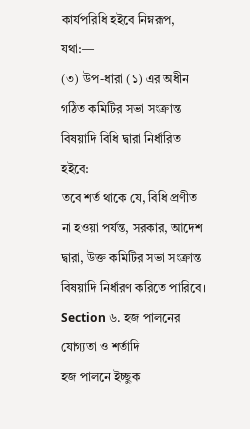কার্যপরিধি হইবে নিম্নরূপ, যথা:―
(৩) উপ-ধারা (১) এর অধীন গঠিত কমিটির সভা সংক্রান্ত বিষয়াদি বিধি দ্বারা নির্ধারিত হইবে:
তবে শর্ত থাকে যে, বিধি প্রণীত না হওয়া পর্যন্ত, সরকার, আদেশ দ্বারা, উক্ত কমিটির সভা সংক্রান্ত বিষয়াদি নির্ধারণ করিতে পারিবে।
Section ৬. হজ পালনের যোগ্যতা ও শর্তাদি
হজ পালনে ইচ্ছুক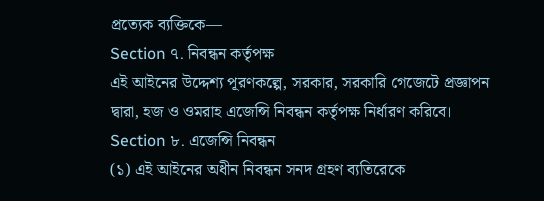প্রত্যেক ব্যক্তিকে―
Section ৭. নিবন্ধন কর্তৃপক্ষ
এই আইনের উদ্দেশ্য পূরণকল্পে, সরকার, সরকারি গেজেটে প্রজ্ঞাপন দ্বারা, হজ ও ওমরাহ এজেন্সি নিবন্ধন কর্তৃপক্ষ নির্ধারণ করিবে।
Section ৮. এজেন্সি নিবন্ধন
(১) এই আইনের অধীন নিবন্ধন সনদ গ্রহণ ব্যতিরেকে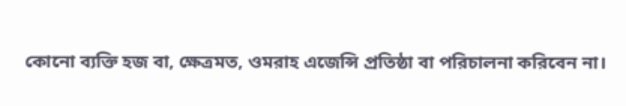কোনো ব্যক্তি হজ বা, ক্ষেত্রমত, ওমরাহ এজেন্সি প্রতিষ্ঠা বা পরিচালনা করিবেন না।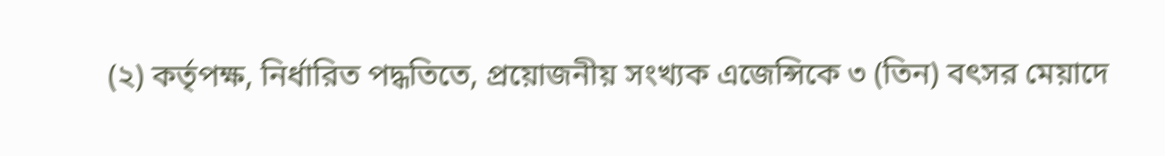(২) কর্তৃপক্ষ, নির্ধারিত পদ্ধতিতে, প্রয়োজনীয় সংখ্যক এজেন্সিকে ৩ (তিন) বৎসর মেয়াদে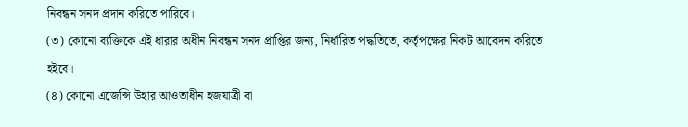নিবন্ধন সনদ প্রদান করিতে পারিবে।
(৩) কোনো ব্যক্তিকে এই ধারার অধীন নিবন্ধন সনদ প্রাপ্তির জন্য, নির্ধারিত পদ্ধতিতে, কর্তৃপক্ষের নিকট আবেদন করিতে হইবে।
(৪) কোনো এজেন্সি উহার আওতাধীন হজযাত্রী বা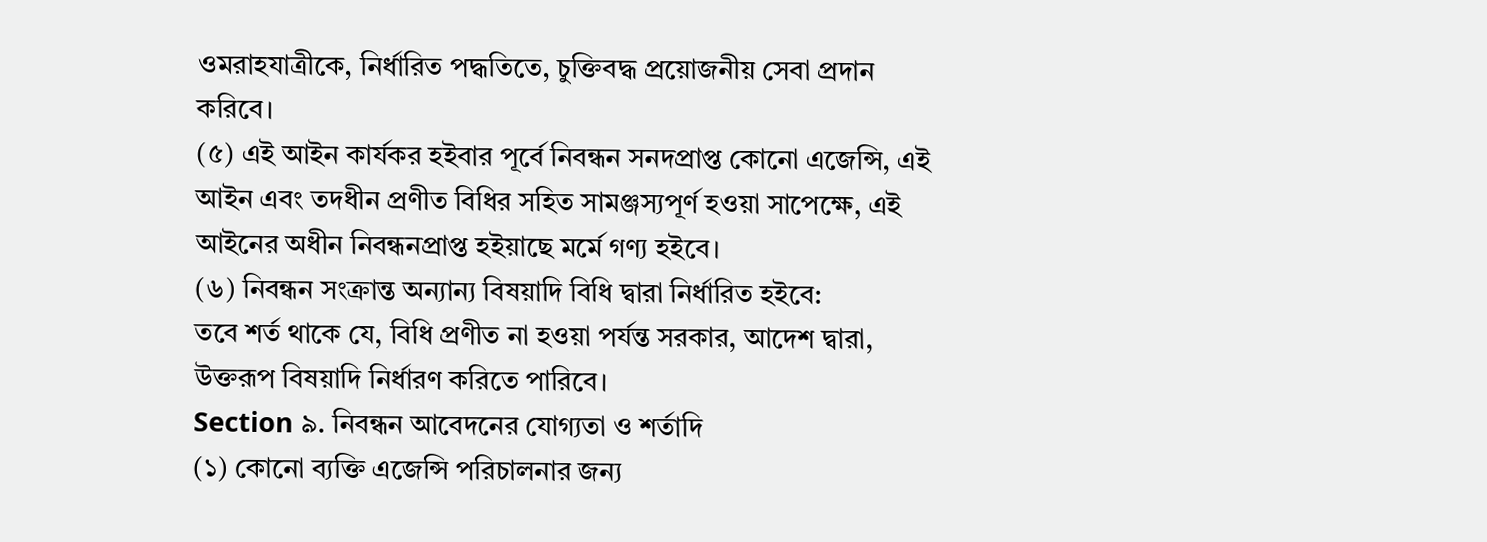ওমরাহযাত্রীকে, নির্ধারিত পদ্ধতিতে, চুক্তিবদ্ধ প্রয়োজনীয় সেবা প্রদান করিবে।
(৫) এই আইন কার্যকর হইবার পূর্বে নিবন্ধন সনদপ্রাপ্ত কোনো এজেন্সি, এই আইন এবং তদধীন প্রণীত বিধির সহিত সামঞ্জস্যপূর্ণ হওয়া সাপেক্ষে, এই আইনের অধীন নিবন্ধনপ্রাপ্ত হইয়াছে মর্মে গণ্য হইবে।
(৬) নিবন্ধন সংক্রান্ত অন্যান্য বিষয়াদি বিধি দ্বারা নির্ধারিত হইবে:
তবে শর্ত থাকে যে, বিধি প্রণীত না হওয়া পর্যন্ত সরকার, আদেশ দ্বারা, উক্তরূপ বিষয়াদি নির্ধারণ করিতে পারিবে।
Section ৯. নিবন্ধন আবেদনের যোগ্যতা ও শর্তাদি
(১) কোনো ব্যক্তি এজেন্সি পরিচালনার জন্য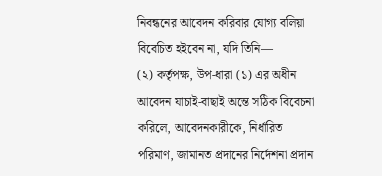নিবন্ধনের আবেদন করিবার যোগ্য বলিয়া বিবেচিত হইবেন না, যদি তিনি―
(২) কর্তৃপক্ষ, উপ-ধারা (১) এর অধীন আবেদন যাচাই-বাছাই অন্তে সঠিক বিবেচনা করিলে, আবেদনকারীকে, নির্ধারিত পরিমাণ, জামানত প্রদানের নির্দেশনা প্রদান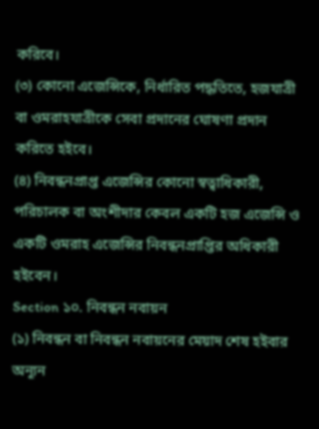করিবে।
(৩) কোনো এজেন্সিকে, নির্ধারিত পদ্ধতিতে, হজযাত্রী বা ওমরাহযাত্রীকে সেবা প্রদানের ঘোষণা প্রদান করিতে হইবে।
(৪) নিবন্ধনপ্রাপ্ত এজেন্সির কোনো স্বত্বাধিকারী, পরিচালক বা অংশীদার কেবল একটি হজ এজেন্সি ও একটি ওমরাহ এজেন্সির নিবন্ধনপ্রাপ্তির অধিকারী হইবেন।
Section ১০. নিবন্ধন নবায়ন
(১) নিবন্ধন বা নিবন্ধন নবায়নের মেয়াদ শেষ হইবার অন্যূন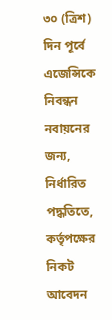৩০ (ত্রিশ) দিন পূর্বে এজেন্সিকে নিবন্ধন নবায়নের জন্য, নির্ধারিত পদ্ধতিতে, কর্তৃপক্ষের নিকট আবেদন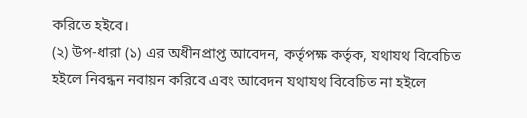করিতে হইবে।
(২) উপ-ধারা (১) এর অধীনপ্রাপ্ত আবেদন, কর্তৃপক্ষ কর্তৃক, যথাযথ বিবেচিত হইলে নিবন্ধন নবায়ন করিবে এবং আবেদন যথাযথ বিবেচিত না হইলে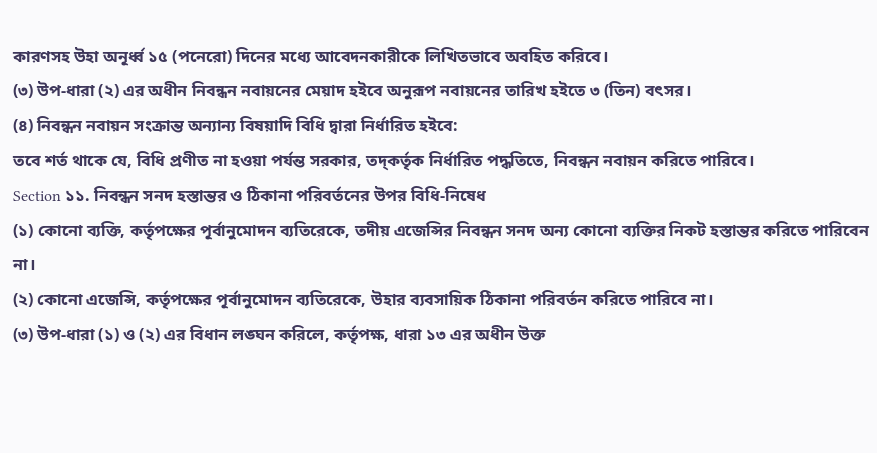কারণসহ উহা অনূর্ধ্ব ১৫ (পনেরো) দিনের মধ্যে আবেদনকারীকে লিখিতভাবে অবহিত করিবে।
(৩) উপ-ধারা (২) এর অধীন নিবন্ধন নবায়নের মেয়াদ হইবে অনুরূপ নবায়নের তারিখ হইতে ৩ (তিন) বৎসর।
(৪) নিবন্ধন নবায়ন সংক্রান্ত অন্যান্য বিষয়াদি বিধি দ্বারা নির্ধারিত হইবে:
তবে শর্ত থাকে যে, বিধি প্রণীত না হওয়া পর্যন্ত সরকার, তদ্কর্তৃক নির্ধারিত পদ্ধতিতে, নিবন্ধন নবায়ন করিতে পারিবে।
Section ১১. নিবন্ধন সনদ হস্তান্তর ও ঠিকানা পরিবর্তনের উপর বিধি-নিষেধ
(১) কোনো ব্যক্তি, কর্তৃপক্ষের পূর্বানুমোদন ব্যতিরেকে, তদীয় এজেন্সির নিবন্ধন সনদ অন্য কোনো ব্যক্তির নিকট হস্তান্তর করিতে পারিবেন না।
(২) কোনো এজেন্সি, কর্তৃপক্ষের পূর্বানুমোদন ব্যতিরেকে, উহার ব্যবসায়িক ঠিকানা পরিবর্তন করিতে পারিবে না।
(৩) উপ-ধারা (১) ও (২) এর বিধান লঙ্ঘন করিলে, কর্তৃপক্ষ, ধারা ১৩ এর অধীন উক্ত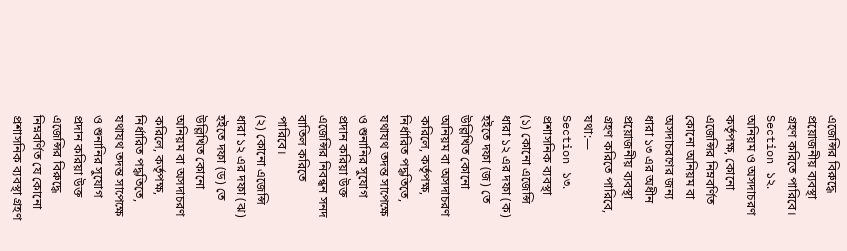এজেন্সির বিরুদ্ধে প্রয়োজনীয় ব্যবস্থা গ্রহণ করিতে পারিবে।
Section ১২. অনিয়ম ও অসদাচরণ
কর্তৃপক্ষ, কোনো এজেন্সির নিম্নবর্ণিত কোনো অনিয়ম বা অসদাচরণের জন্য ধারা ১৩ এর অধীন প্রয়োজনীয় ব্যবস্থা গ্রহণ করিতে পারিবে, যথা:―
Section ১৩. প্রশাসনিক ব্যবস্থা
(১) কোনো এজেন্সি ধারা ১২ এর দফা (ক) হইতে দফা (জ) তে উল্লিখিত কোনো অনিয়ম বা অসদাচরণ করিলে, কর্তৃপক্ষ, নির্ধারিত পদ্ধতিতে, যথাযথ তদন্ত সাপেক্ষে ও শুনানির সুযোগ প্রদান করিয়া উক্ত এজেন্সির নিবন্ধন সনদ বাতিল করিতে পারিবে।
(২) কোনো এজেন্সি ধারা ১২ এর দফা (ঝ) হইতে দফা (ড) তে উল্লিখিত কোনো অনিয়ম বা অসদাচরণ করিলে, কর্তৃপক্ষ, নির্ধারিত পদ্ধতিতে, যথাযথ তদন্ত সাপেক্ষে ও শুনানির সুযোগ প্রদান করিয়া উক্ত এজেন্সির বিরুদ্ধে নিম্নবর্ণিত যে কোনো প্রশাসনিক ব্যবস্থা গ্রহণ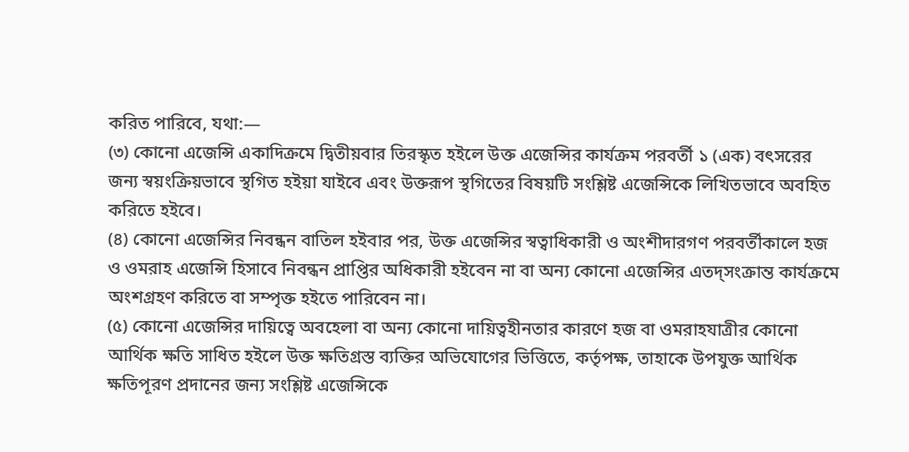করিত পারিবে, যথা:―
(৩) কোনো এজেন্সি একাদিক্রমে দ্বিতীয়বার তিরস্কৃত হইলে উক্ত এজেন্সির কার্যক্রম পরবর্তী ১ (এক) বৎসরের জন্য স্বয়ংক্রিয়ভাবে স্থগিত হইয়া যাইবে এবং উক্তরূপ স্থগিতের বিষয়টি সংশ্লিষ্ট এজেন্সিকে লিখিতভাবে অবহিত করিতে হইবে।
(৪) কোনো এজেন্সির নিবন্ধন বাতিল হইবার পর, উক্ত এজেন্সির স্বত্বাধিকারী ও অংশীদারগণ পরবর্তীকালে হজ ও ওমরাহ এজেন্সি হিসাবে নিবন্ধন প্রাপ্তির অধিকারী হইবেন না বা অন্য কোনো এজেন্সির এতদ্সংক্রান্ত কার্যক্রমে অংশগ্রহণ করিতে বা সম্পৃক্ত হইতে পারিবেন না।
(৫) কোনো এজেন্সির দায়িত্বে অবহেলা বা অন্য কোনো দায়িত্বহীনতার কারণে হজ বা ওমরাহযাত্রীর কোনো আর্থিক ক্ষতি সাধিত হইলে উক্ত ক্ষতিগ্রস্ত ব্যক্তির অভিযোগের ভিত্তিতে, কর্তৃপক্ষ, তাহাকে উপযুক্ত আর্থিক ক্ষতিপূরণ প্রদানের জন্য সংশ্লিষ্ট এজেন্সিকে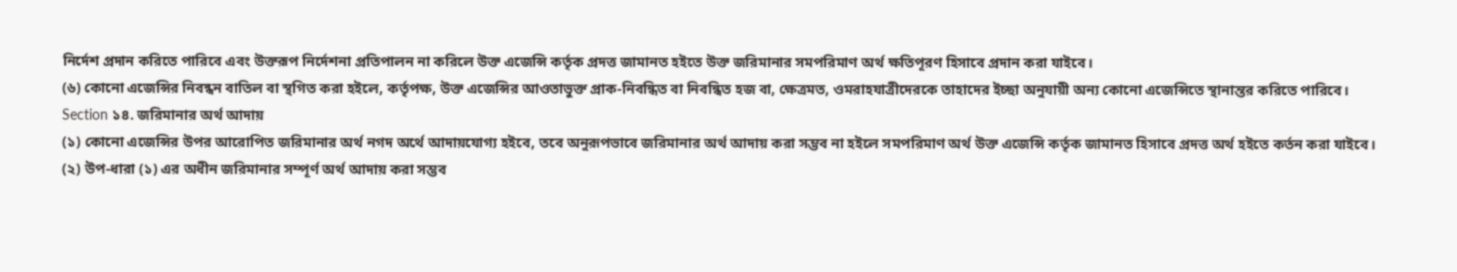নির্দেশ প্রদান করিতে পারিবে এবং উক্তরূপ নির্দেশনা প্রতিপালন না করিলে উক্ত এজেন্সি কর্তৃক প্রদত্ত জামানত হইতে উক্ত জরিমানার সমপরিমাণ অর্থ ক্ষতিপূরণ হিসাবে প্রদান করা যাইবে।
(৬) কোনো এজেন্সির নিবন্ধন বাতিল বা স্থগিত করা হইলে, কর্তৃপক্ষ, উক্ত এজেন্সির আওতাভুক্ত প্রাক-নিবন্ধিত বা নিবন্ধিত হজ বা, ক্ষেত্রমত, ওমরাহযাত্রীদেরকে তাহাদের ইচ্ছা অনুযায়ী অন্য কোনো এজেন্সিতে স্থানান্তর করিতে পারিবে।
Section ১৪. জরিমানার অর্থ আদায়
(১) কোনো এজেন্সির উপর আরোপিত জরিমানার অর্থ নগদ অর্থে আদায়যোগ্য হইবে, তবে অনুরূপভাবে জরিমানার অর্থ আদায় করা সম্ভব না হইলে সমপরিমাণ অর্থ উক্ত এজেন্সি কর্তৃক জামানত হিসাবে প্রদত্ত অর্থ হইতে কর্তন করা যাইবে।
(২) উপ-ধারা (১) এর অধীন জরিমানার সম্পূর্ণ অর্থ আদায় করা সম্ভব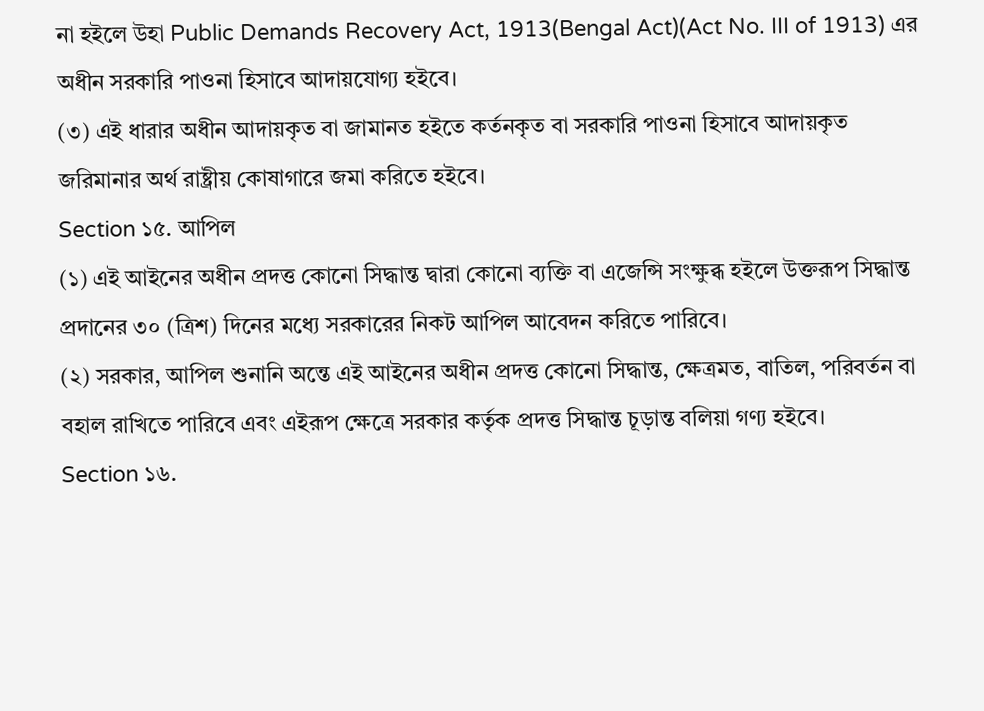না হইলে উহা Public Demands Recovery Act, 1913(Bengal Act)(Act No. III of 1913) এর অধীন সরকারি পাওনা হিসাবে আদায়যোগ্য হইবে।
(৩) এই ধারার অধীন আদায়কৃত বা জামানত হইতে কর্তনকৃত বা সরকারি পাওনা হিসাবে আদায়কৃত জরিমানার অর্থ রাষ্ট্রীয় কোষাগারে জমা করিতে হইবে।
Section ১৫. আপিল
(১) এই আইনের অধীন প্রদত্ত কোনো সিদ্ধান্ত দ্বারা কোনো ব্যক্তি বা এজেন্সি সংক্ষুব্ধ হইলে উক্তরূপ সিদ্ধান্ত প্রদানের ৩০ (ত্রিশ) দিনের মধ্যে সরকারের নিকট আপিল আবেদন করিতে পারিবে।
(২) সরকার, আপিল শুনানি অন্তে এই আইনের অধীন প্রদত্ত কোনো সিদ্ধান্ত, ক্ষেত্রমত, বাতিল, পরিবর্তন বা বহাল রাখিতে পারিবে এবং এইরূপ ক্ষেত্রে সরকার কর্তৃক প্রদত্ত সিদ্ধান্ত চূড়ান্ত বলিয়া গণ্য হইবে।
Section ১৬.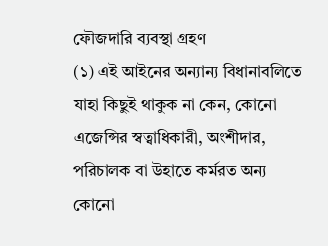ফৌজদারি ব্যবস্থা গ্রহণ
(১) এই আইনের অন্যান্য বিধানাবলিতে যাহা কিছুই থাকুক না কেন, কোনো এজেন্সির স্বত্বাধিকারী, অংশীদার, পরিচালক বা উহাতে কর্মরত অন্য কোনো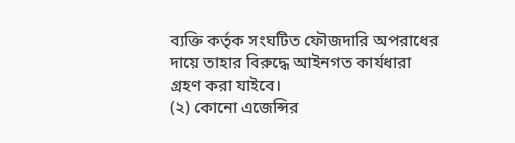ব্যক্তি কর্তৃক সংঘটিত ফৌজদারি অপরাধের দায়ে তাহার বিরুদ্ধে আইনগত কার্যধারা গ্রহণ করা যাইবে।
(২) কোনো এজেন্সির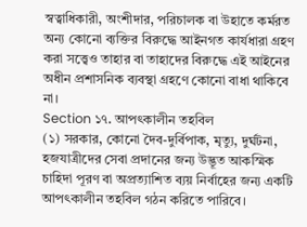স্বত্বাধিকারী, অংশীদার, পরিচালক বা উহাতে কর্মরত অন্য কোনো ব্যক্তির বিরুদ্ধে আইনগত কার্যধারা গ্রহণ করা সত্ত্বেও তাহার বা তাহাদের বিরুদ্ধে এই আইনের অধীন প্রশাসনিক ব্যবস্থা গ্রহণে কোনো বাধা থাকিবে না।
Section ১৭. আপৎকালীন তহবিল
(১) সরকার, কোনো দৈব-দুর্বিপাক, মৃত্যু, দুর্ঘটনা, হজযাত্রীদের সেবা প্রদানের জন্য উদ্ভূত আকস্মিক চাহিদা পূরণ বা অপ্রত্যাশিত ব্যয় নির্বাহের জন্য একটি আপৎকালীন তহবিল গঠন করিতে পারিবে।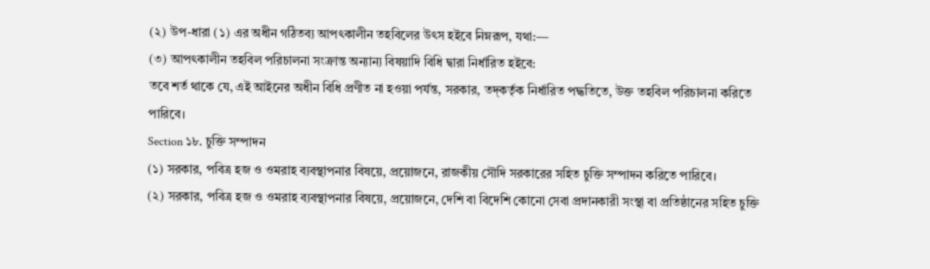(২) উপ-ধারা (১) এর অধীন গঠিতব্য আপৎকালীন তহবিলের উৎস হইবে নিম্নরূপ, যথা:―
(৩) আপৎকালীন তহবিল পরিচালনা সংক্রান্ত অন্যান্য বিষয়াদি বিধি দ্বারা নির্ধারিত হইবে:
তবে শর্ত থাকে যে, এই আইনের অধীন বিধি প্রণীত না হওয়া পর্যন্ত, সরকার, তদ্কর্তৃক নির্ধারিত পদ্ধতিতে, উক্ত তহবিল পরিচালনা করিতে পারিবে।
Section ১৮. চুক্তি সম্পাদন
(১) সরকার, পবিত্র হজ ও ওমরাহ ব্যবস্থাপনার বিষয়ে, প্রয়োজনে, রাজকীয় সৌদি সরকারের সহিত চুক্তি সম্পাদন করিতে পারিবে।
(২) সরকার, পবিত্র হজ ও ওমরাহ ব্যবস্থাপনার বিষয়ে, প্রয়োজনে, দেশি বা বিদেশি কোনো সেবা প্রদানকারী সংস্থা বা প্রতিষ্ঠানের সহিত চুক্তি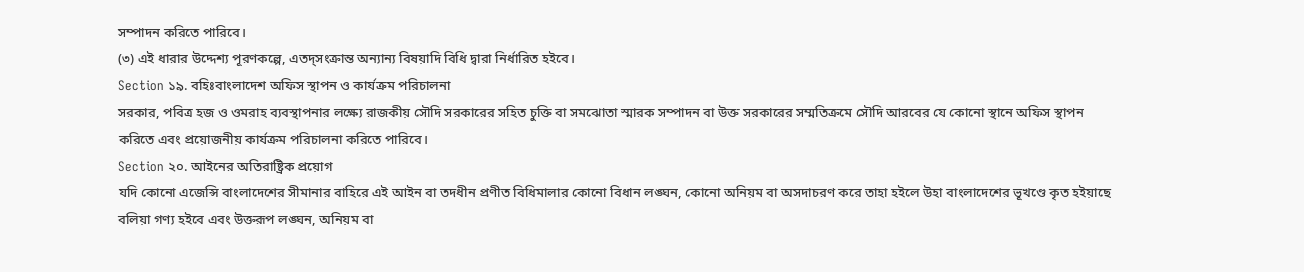সম্পাদন করিতে পারিবে।
(৩) এই ধারার উদ্দেশ্য পূরণকল্পে, এতদ্সংক্রান্ত অন্যান্য বিষয়াদি বিধি দ্বারা নির্ধারিত হইবে।
Section ১৯. বহিঃবাংলাদেশ অফিস স্থাপন ও কার্যক্রম পরিচালনা
সরকার, পবিত্র হজ ও ওমরাহ ব্যবস্থাপনার লক্ষ্যে রাজকীয় সৌদি সরকারের সহিত চুক্তি বা সমঝোতা স্মারক সম্পাদন বা উক্ত সরকারের সম্মতিক্রমে সৌদি আরবের যে কোনো স্থানে অফিস স্থাপন করিতে এবং প্রয়োজনীয় কার্যক্রম পরিচালনা করিতে পারিবে।
Section ২০. আইনের অতিরাষ্ট্রিক প্রয়োগ
যদি কোনো এজেন্সি বাংলাদেশের সীমানার বাহিরে এই আইন বা তদধীন প্রণীত বিধিমালার কোনো বিধান লঙ্ঘন, কোনো অনিয়ম বা অসদাচরণ করে তাহা হইলে উহা বাংলাদেশের ভূখণ্ডে কৃত হইয়াছে বলিয়া গণ্য হইবে এবং উক্তরূপ লঙ্ঘন, অনিয়ম বা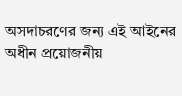অসদাচরণের জন্য এই আইনের অধীন প্রয়োজনীয়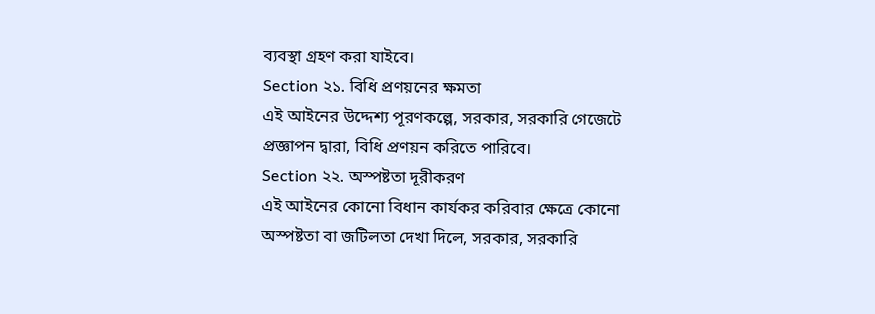ব্যবস্থা গ্রহণ করা যাইবে।
Section ২১. বিধি প্রণয়নের ক্ষমতা
এই আইনের উদ্দেশ্য পূরণকল্পে, সরকার, সরকারি গেজেটে প্রজ্ঞাপন দ্বারা, বিধি প্রণয়ন করিতে পারিবে।
Section ২২. অস্পষ্টতা দূরীকরণ
এই আইনের কোনো বিধান কার্যকর করিবার ক্ষেত্রে কোনো অস্পষ্টতা বা জটিলতা দেখা দিলে, সরকার, সরকারি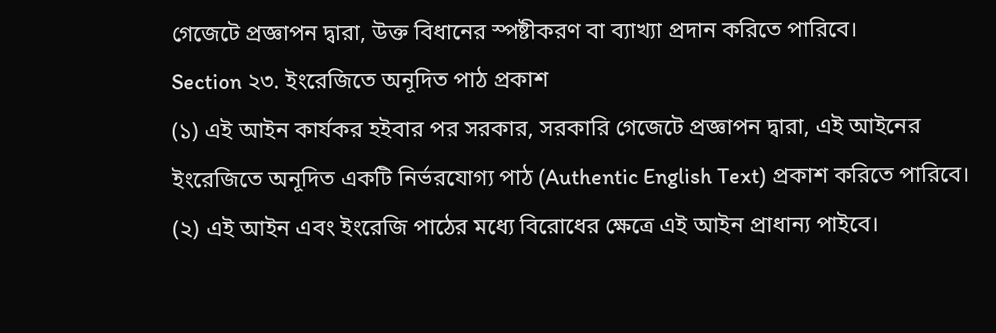গেজেটে প্রজ্ঞাপন দ্বারা, উক্ত বিধানের স্পষ্টীকরণ বা ব্যাখ্যা প্রদান করিতে পারিবে।
Section ২৩. ইংরেজিতে অনূদিত পাঠ প্রকাশ
(১) এই আইন কার্যকর হইবার পর সরকার, সরকারি গেজেটে প্রজ্ঞাপন দ্বারা, এই আইনের ইংরেজিতে অনূদিত একটি নির্ভরযোগ্য পাঠ (Authentic English Text) প্রকাশ করিতে পারিবে।
(২) এই আইন এবং ইংরেজি পাঠের মধ্যে বিরোধের ক্ষেত্রে এই আইন প্রাধান্য পাইবে।